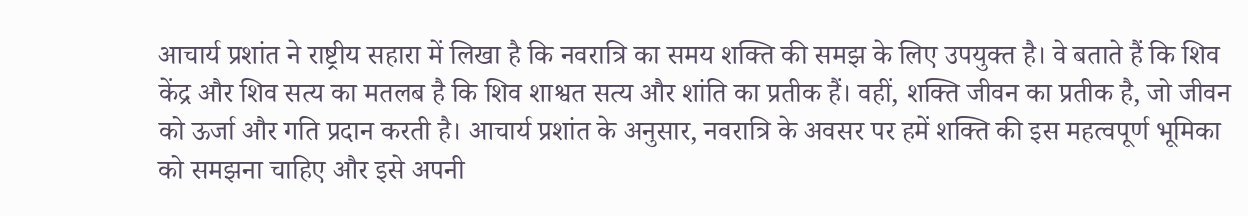आचार्य प्रशांत ने राष्ट्रीय सहारा में लिखा है कि नवरात्रि का समय शक्ति की समझ के लिए उपयुक्त है। वे बताते हैं कि शिव केंद्र और शिव सत्य का मतलब है कि शिव शाश्वत सत्य और शांति का प्रतीक हैं। वहीं, शक्ति जीवन का प्रतीक है, जो जीवन को ऊर्जा और गति प्रदान करती है। आचार्य प्रशांत के अनुसार, नवरात्रि के अवसर पर हमें शक्ति की इस महत्वपूर्ण भूमिका को समझना चाहिए और इसे अपनी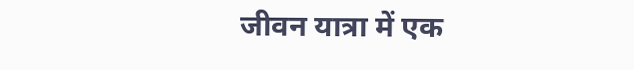जीवन यात्रा में एक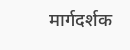मार्गदर्शक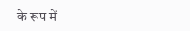के रूप में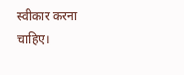स्वीकार करना चाहिए।